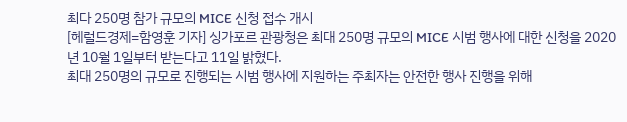최다 250명 참가 규모의 MICE 신청 접수 개시
[헤럴드경제=함영훈 기자] 싱가포르 관광청은 최대 250명 규모의 MICE 시범 행사에 대한 신청을 2020년 10월 1일부터 받는다고 11일 밝혔다.
최대 250명의 규모로 진행되는 시범 행사에 지원하는 주최자는 안전한 행사 진행을 위해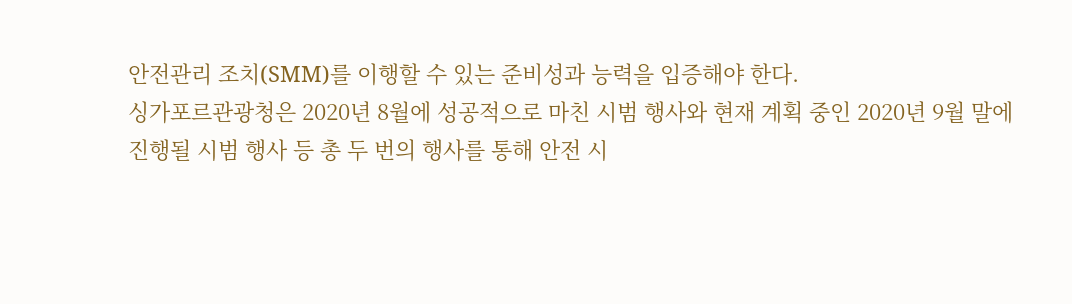안전관리 조치(SMM)를 이행할 수 있는 준비성과 능력을 입증해야 한다.
싱가포르관광청은 2020년 8월에 성공적으로 마친 시범 행사와 현재 계획 중인 2020년 9월 말에 진행될 시범 행사 등 총 두 번의 행사를 통해 안전 시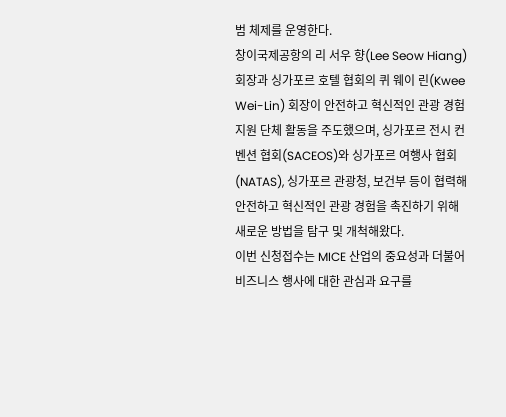범 체제를 운영한다.
창이국제공항의 리 서우 향(Lee Seow Hiang) 회장과 싱가포르 호텔 협회의 퀴 웨이 린(Kwee Wei-Lin) 회장이 안전하고 혁신적인 관광 경험 지원 단체 활동을 주도했으며, 싱가포르 전시 컨벤션 협회(SACEOS)와 싱가포르 여행사 협회(NATAS), 싱가포르 관광청, 보건부 등이 협력해 안전하고 혁신적인 관광 경험을 촉진하기 위해 새로운 방법을 탐구 및 개척해왔다.
이번 신청접수는 MICE 산업의 중요성과 더불어 비즈니스 행사에 대한 관심과 요구를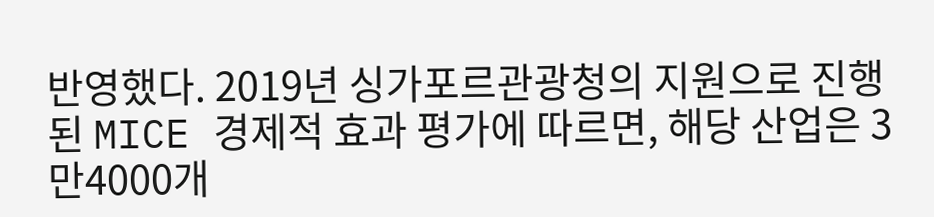반영했다. 2019년 싱가포르관광청의 지원으로 진행된 MICE 경제적 효과 평가에 따르면, 해당 산업은 3만4000개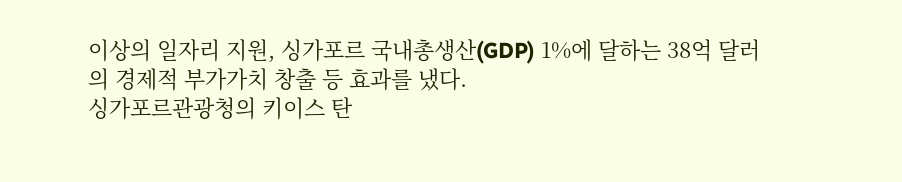이상의 일자리 지원, 싱가포르 국내총생산(GDP) 1%에 달하는 38억 달러의 경제적 부가가치 창출 등 효과를 냈다.
싱가포르관광청의 키이스 탄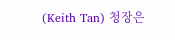(Keith Tan) 청장은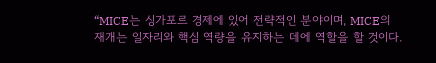“MICE는 싱가포르 경제에 있어 전략적인 분야이며, MICE의 재개는 일자리와 핵심 역량을 유지하는 데에 역할을 할 것이다.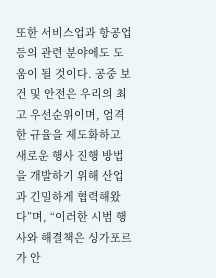또한 서비스업과 항공업 등의 관련 분야에도 도움이 될 것이다. 공중 보건 및 안전은 우리의 최고 우선순위이며, 엄격한 규율을 제도화하고 새로운 행사 진행 방법을 개발하기 위해 산업과 긴밀하게 협력해왔다”며, “이러한 시범 행사와 해결책은 싱가포르가 안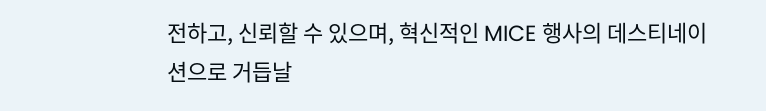전하고, 신뢰할 수 있으며, 혁신적인 MICE 행사의 데스티네이션으로 거듭날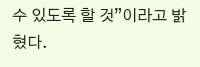수 있도록 할 것”이라고 밝혔다.